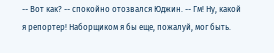-- Вот как? -- спокойно отозвался Юджин. -- Гм! Ну, какой я репортер! Наборщиком я бы еще, пожалуй, мог быть.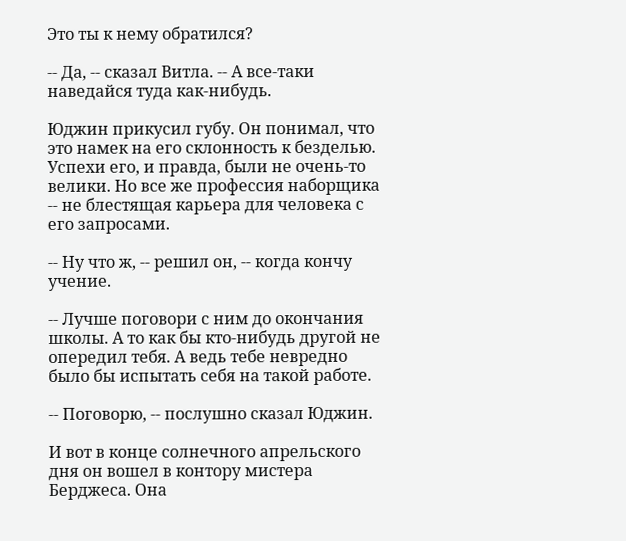Это ты к нему обратился?

-- Да, -- сказал Витла. -- А все-таки наведайся туда как-нибудь.

Юджин прикусил губу. Он понимал, что это намек на его склонность к безделью. Успехи его, и правда, были не очень-то велики. Но все же профессия наборщика -- не блестящая карьера для человека с его запросами.

-- Ну что ж, -- решил он, -- когда кончу учение.

-- Лучше поговори с ним до окончания школы. А то как бы кто-нибудь другой не опередил тебя. А ведь тебе невредно было бы испытать себя на такой работе.

-- Поговорю, -- послушно сказал Юджин.

И вот в конце солнечного апрельского дня он вошел в контору мистера Берджеса. Она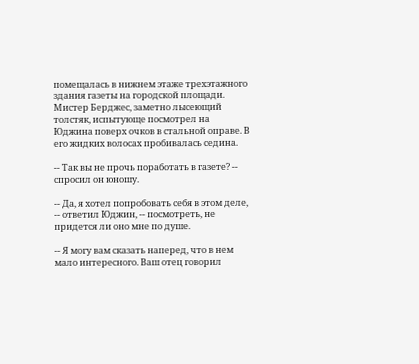помещалась в нижнем этаже трехэтажного здания газеты на городской площади. Мистер Берджес, заметно лысеющий толстяк, испытующе посмотрел на Юджина поверх очков в стальной оправе. В его жидких волосах пробивалась седина.

-- Так вы не прочь поработать в газете? -- спросил он юношу.

-- Да, я хотел попробовать себя в этом деле, -- ответил Юджин, -- посмотреть, не придется ли оно мне по душе.

-- Я могу вам сказать наперед, что в нем мало интересного. Ваш отец говорил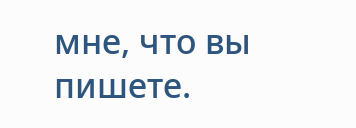мне, что вы пишете.